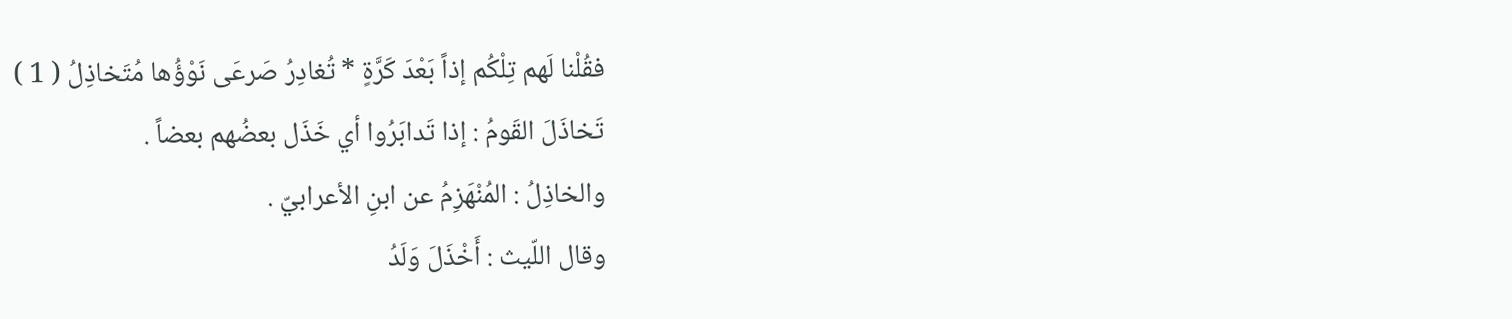فقُلْنا لَهم تِلْكُم إذاً بَعْدَ كَرَّةٍ * تُغادِرُ صَرعَى نَوْؤُها مُتَخاذِلُ ( 1 )
تَخاذَلَ القَومُ : إذا تَدابَرُوا أي خَذَل بعضُهم بعضاً .
والخاذِلُ : المُنْهَزِمُ عن ابنِ الأعرابيّ .
وقال اللّيث : أَخْذَلَ وَلَدُ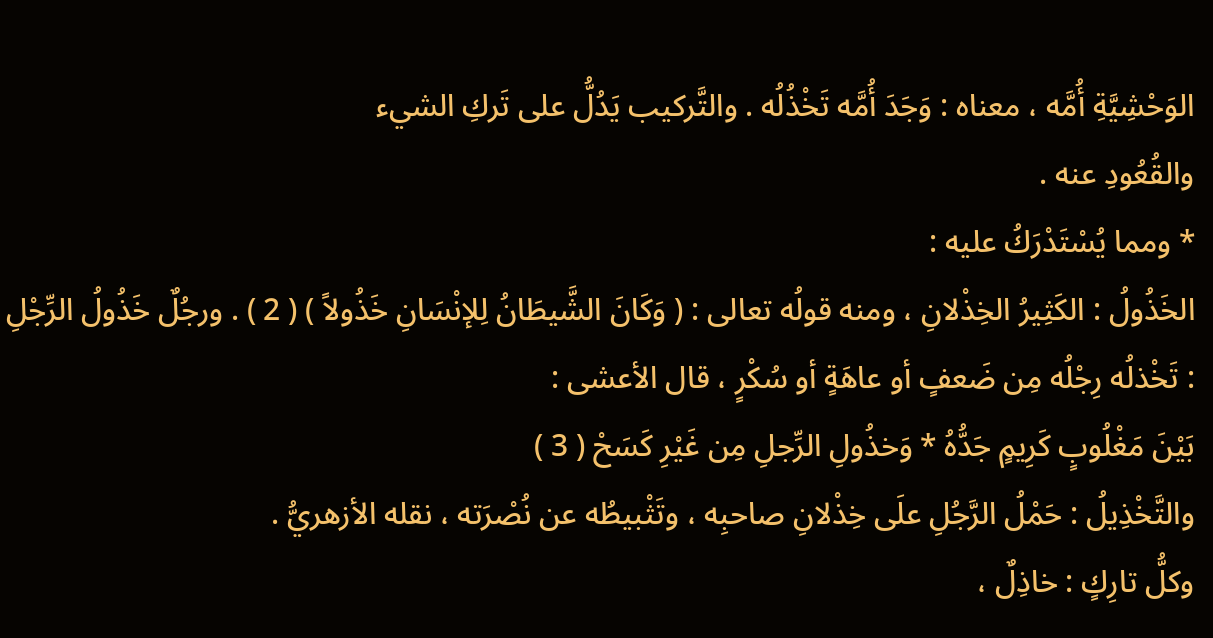الوَحْشِيَّةِ أُمَّه ، معناه : وَجَدَ أُمَّه تَخْذُلُه . والتَّركيب يَدُلُّ على تَركِ الشيء
والقُعُودِ عنه .
* ومما يُسْتَدْرَكُ عليه :
الخَذُولُ : الكَثِيرُ الخِذْلانِ ، ومنه قولُه تعالى : ( وَكَانَ الشَّيطَانُ لِلإنْسَانِ خَذُولاً ) ( 2 ) . ورجُلٌ خَذُولُ الرِّجْلِ : تَخْذلُه رِجْلُه مِن ضَعفٍ أو عاهَةٍ أو سُكْرٍ ، قال الأعشى :
بَيْنَ مَغْلُوبٍ كَرِيمٍ جَدُّهُ * وَخذُولِ الرِّجلِ مِن غَيْرِ كَسَحْ ( 3 )
والتَّخْذِيلُ : حَمْلُ الرَّجُلِ علَى خِذْلانِ صاحبِه ، وتَثْبيطُه عن نُصْرَته ، نقله الأزهريُّ .
وكلُّ تارِكٍ : خاذِلٌ ،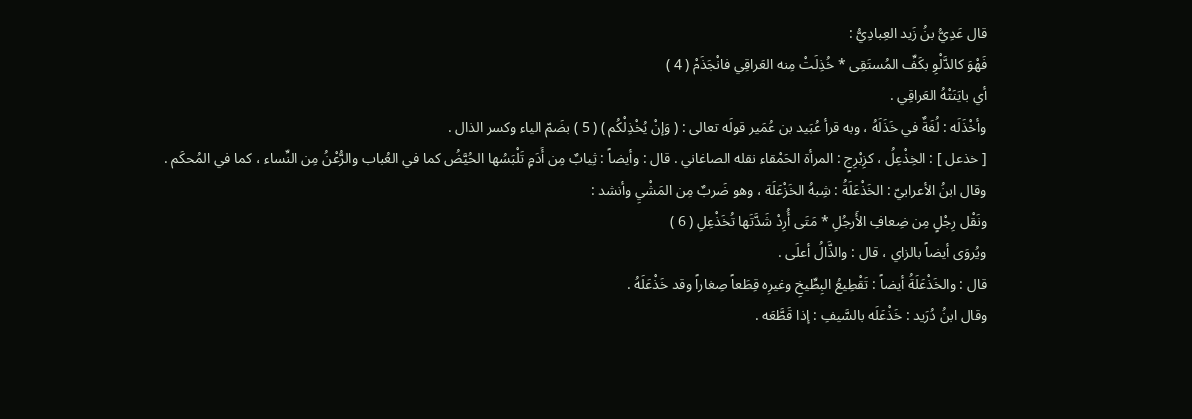قال عَدِيُّ بنُ زَيد العِبادِيُّ :
فَهْوَ كالدَّلْوِ بكَفِّ المُستَقِى * خُذِلَتْ مِنه العَراقِي فانْجَذَمْ ( 4 )
أي بايَنَتْهُ العَراقِي .
وأخْذَلَه : لُغَةٌ في خَذَلَهُ ، وبه قرأ عُبَيد بن عُمَير قولَه تعالى : ( وَإنْ يُخْذِلْكُم ) ( 5 ) بضَمّ الياء وكسر الذال .
[ خذعل ] : الخِذْعِلُ ، كزِبْرِجٍ : المرأة الحَمْقاء نقله الصاغاني . قال : وأيضاً : ثِيابٌ مِن أَدَمٍ تَلْبَسُها الحُيَّضُ كما في العُباب والرُّعْنُ مِن النِّساء ، كما في المُحكَم .
وقال ابنُ الأعرابيّ : الخَذْعَلَةُ : شِبهُ الخَزْعَلَة ، وهو ضَربٌ مِن المَشْيِ وأنشد :
ونَقْل رِجْلٍ مِن ضِعافِ الأَرجُلِ * مَتَى أُرِدْ شَدَّتَها تُخَذْعِلِ ( 6 )
ويُروَى أيضاً بالزاي ، قال : والذَّالُ أعلَى .
قال : والخَذْعَلَةُ أيضاً : تَقْطِيعُ البِطِّيخِ وغيرِه قِطَعاً صِغاراً وقد خَذْعَلَهُ .
وقال ابنُ دُرَيد : خَذْعَلَه بالسَّيفِ : إذا قَطَّعَه .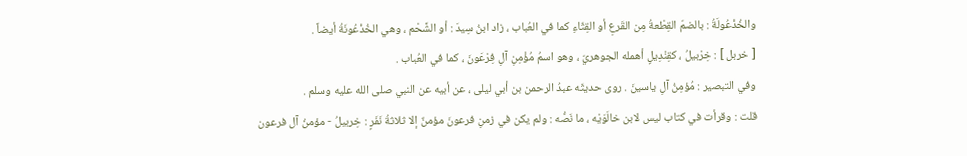والخُذْعُولَةُ : بالضمّ القِطْعةُ مِن القَرعِ أو القِثّاءِ كما في العُباب ، زاد ابنُ سِيدَ : أو الشَّحْم ، وهي الخُذْعُونَةُ أيضاً .
[ خربل ] : خِرْبيلُ ، كقِنْدِيلٍ أهمله الجوهريّ ، وهو اسمُ مُؤْمِنِ آلِ فِرْعَونَ ، كما في العُباب .
وفي التبصير : مُؤمِنُ آلِ ياسينَ . روى حديثَه عبدُ الرحمن بن أبي ليلى ، عن أبيه عن النبي صلى الله عليه وسلم .
قلت : وقرأت في كتاب ليس لابن خالَوَيْه ، ما نَصُّه : ولم يكن في زمنِ فرعونَ مؤمنٌ إلا ثلاثةُ نَفَرٍ : خِربيلُ - مؤمنُ آل فرعون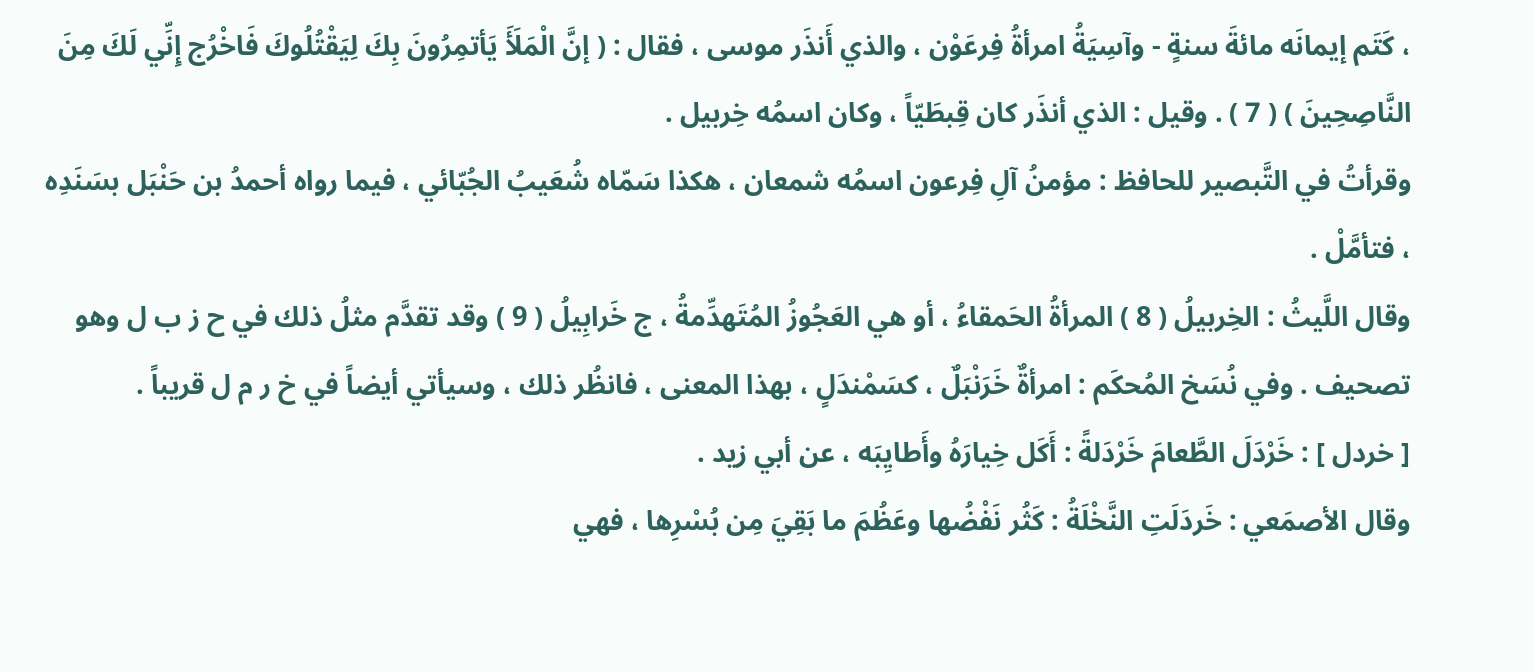، كَتَم إيمانَه مائةَ سنةٍ - وآسِيَةُ امرأةُ فِرعَوْن ، والذي أَنذَر موسى ، فقال : ( إنَّ الْمَلَأَ يَأتمِرُونَ بِكَ لِيَقْتُلُوكَ فَاخْرُج إِنِّي لَكَ مِنَ النَّاصِحِينَ ) ( 7 ) . وقيل : الذي أنذَر كان قِبطَيّاً ، وكان اسمُه خِربيل .
وقرأتُ في التَّبصير للحافظ : مؤمنُ آلِ فِرعون اسمُه شمعان ، هكذا سَمّاه شُعَيبُ الجُبّائي ، فيما رواه أحمدُ بن حَنْبَل بسَنَدِه ، فتأمَّلْ .
وقال اللَّيثُ : الخِربيلُ ( 8 ) المرأةُ الحَمقاءُ ، أو هي العَجُوزُ المُتَهدِّمةُ ، ج خَرابِيلُ ( 9 ) وقد تقدَّم مثلُ ذلك في ح ز ب ل وهو تصحيف . وفي نُسَخ المُحكَم : امرأةٌ خَرَنْبَلٌ ، كسَمْندَلٍ ، بهذا المعنى ، فانظُر ذلك ، وسيأتي أيضاً في خ ر م ل قريباً .
[ خردل ] : خَرْدَلَ الطَّعامَ خَرْدَلةً : أَكَل خِيارَهُ وأَطايِبَه ، عن أبي زيد .
وقال الأصمَعي : خَردَلَتِ النَّخْلَةُ : كَثُر نَفْضُها وعَظُمَ ما بَقِيَ مِن بُسْرِها ، فهي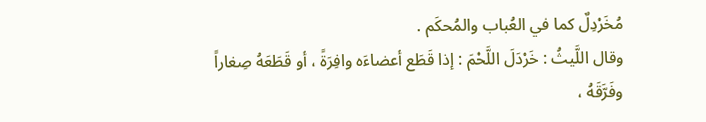مُخَرْدِلٌ كما في العُباب والمُحكَم .
وقال اللَّيثُ : خَرْدَلَ اللَّحْمَ : إذا قَطَع أعضاءَه وافِرَةً ، أو قَطَعَهُ صِغاراً وفَرَّقَهُ ،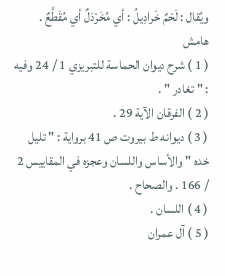ويُقال : لَحْمٌ خَرادِيلُ : أي مُخَرْدَلٌ أي مُقَطَّعٌ .
هامش
( 1 ) شرح ديوان الحماسة للتبريزي 1 / 24 وفيه : " تغادر " .
( 2 ) الفرقان الآية 29 .
( 3 ) ديوانه ط بيروت ص 41 برواية : " تليل خده " والأساس واللسان وعجزه في المقاييس 2 / 166 . والصحاح .
( 4 ) اللسان .
( 5 ) آل عمران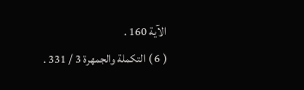الآية 160 .
( 6 ) التكملة والجمهرة 3 / 331 .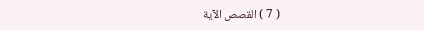( 7 ) القصص الآية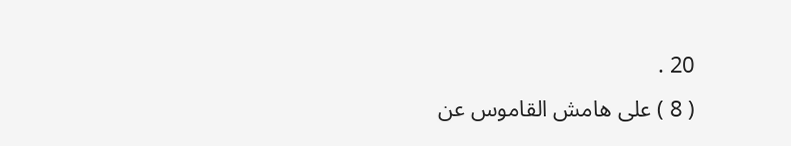20 .
( 8 ) على هامش القاموس عن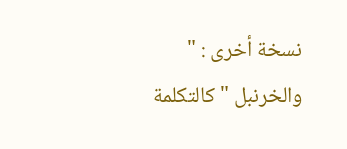نسخة أخرى : " والخرنبل " كالتكلمة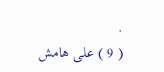.
( 9 ) على هامش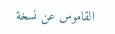القاموس عن نسخة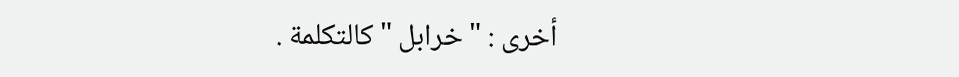أخرى : " خرابل " كالتكلمة .